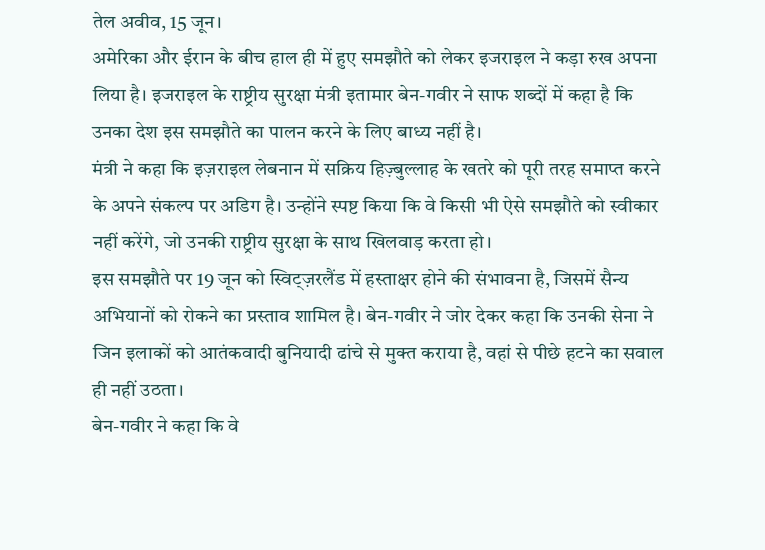तेल अवीव, 15 जून।
अमेरिका और ईरान के बीच हाल ही में हुए समझौते को लेकर इजराइल ने कड़ा रुख अपना लिया है। इजराइल के राष्ट्रीय सुरक्षा मंत्री इतामार बेन-गवीर ने साफ शब्दों में कहा है कि उनका देश इस समझौते का पालन करने के लिए बाध्य नहीं है।
मंत्री ने कहा कि इज़राइल लेबनान में सक्रिय हिज़्बुल्लाह के खतरे को पूरी तरह समाप्त करने के अपने संकल्प पर अडिग है। उन्होंने स्पष्ट किया कि वे किसी भी ऐसे समझौते को स्वीकार नहीं करेंगे, जो उनकी राष्ट्रीय सुरक्षा के साथ खिलवाड़ करता हो।
इस समझौते पर 19 जून को स्विट्ज़रलैंड में हस्ताक्षर होने की संभावना है, जिसमें सैन्य अभियानों को रोकने का प्रस्ताव शामिल है। बेन-गवीर ने जोर देकर कहा कि उनकी सेना ने जिन इलाकों को आतंकवादी बुनियादी ढांचे से मुक्त कराया है, वहां से पीछे हटने का सवाल ही नहीं उठता।
बेन-गवीर ने कहा कि वे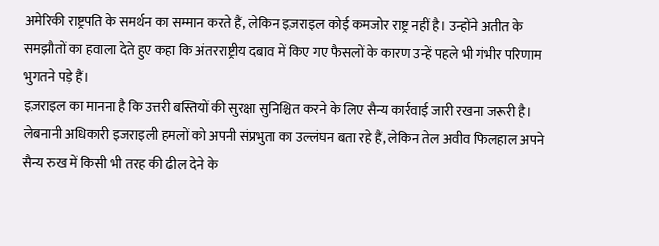अमेरिकी राष्ट्रपति के समर्थन का सम्मान करते हैं, लेकिन इज़राइल कोई कमजोर राष्ट्र नहीं है। उन्होंने अतीत के समझौतों का हवाला देते हुए कहा कि अंतरराष्ट्रीय दबाव में किए गए फैसलों के कारण उन्हें पहले भी गंभीर परिणाम भुगतने पड़े हैं।
इज़राइल का मानना है कि उत्तरी बस्तियों की सुरक्षा सुनिश्चित करने के लिए सैन्य कार्रवाई जारी रखना जरूरी है। लेबनानी अधिकारी इजराइली हमलों को अपनी संप्रभुता का उल्लंघन बता रहे हैं, लेकिन तेल अवीव फिलहाल अपने सैन्य रुख में किसी भी तरह की ढील देने के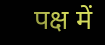पक्ष में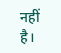नहीं है।